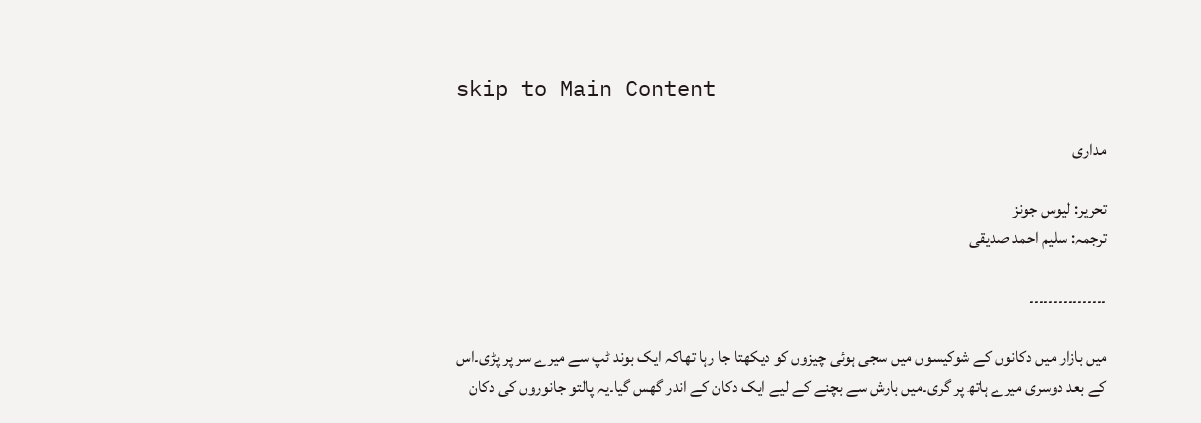skip to Main Content

مداری

تحریر: لیوس جونز
ترجمہ: سلیم احمد صدیقی

۔۔۔۔۔۔۔۔۔۔۔۔۔۔۔۔

میں بازار میں دکانوں کے شوکیسوں میں سجی ہوئی چیزوں کو دیکھتا جا رہا تھاکہ ایک بوند ٹپ سے میرے سر پر پڑی۔اس کے بعد دوسری میرے ہاتھ پر گری۔میں بارش سے بچنے کے لیے ایک دکان کے اندر گھس گیا۔یہ پالتو جانوروں کی دکان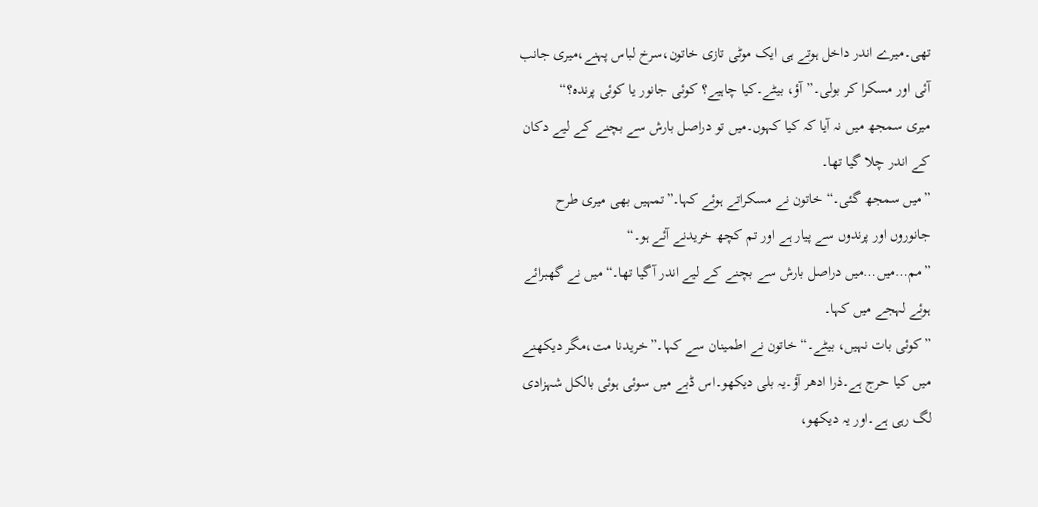تھی۔میرے اندر داخل ہوتے ہی ایک موٹی تازی خاتون،سرخ لباس پہنے،میری جانب آئی اور مسکرا کر بولی۔”آؤ، بیٹے۔کیا چاہیے؟ کوئی جانور یا کوئی پرندہ؟“
میری سمجھ میں نہ آیا کہ کیا کہوں۔میں تو دراصل بارش سے بچنے کے لیے دکان کے اندر چلا گیا تھا۔
”میں سمجھ گئی۔“خاتون نے مسکراتے ہوئے کہا۔”تمہیں بھی میری طرح جانوروں اور پرندوں سے پیار ہے اور تم کچھ خریدنے آئے ہو۔“
”مم…میں…میں دراصل بارش سے بچنے کے لیے اندر آگیا تھا۔“میں نے گھبرائے ہوئے لہجے میں کہا۔
”کوئی بات نہیں، بیٹے۔“خاتون نے اطمینان سے کہا۔”خریدنا مت،مگر دیکھنے میں کیا حرج ہے۔ذرا ادھر آؤ۔یہ بلی دیکھو۔اس ڈبے میں سوئی ہوئی بالکل شہزادی لگ رہی ہے۔اور یہ دیکھو،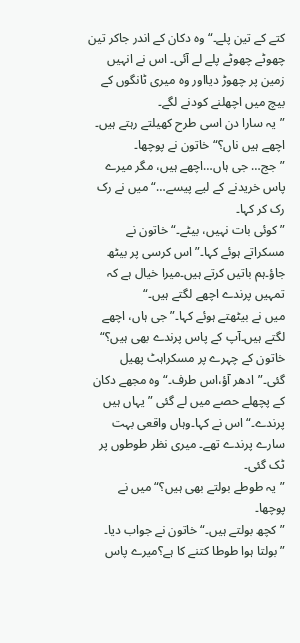کتے کے تین پلے۔“وہ دکان کے اندر جاکر تین چھوٹے چھوٹے پلے لے آئی۔ اس نے انہیں زمین پر چھوڑ دیااور وہ میری ٹانگوں کے بیچ میں اچھلنے کودنے لگے۔
”یہ سارا دن اسی طرح کھیلتے رہتے ہیں۔ اچھے ہیں ناں؟“ خاتون نے پوچھا۔
”جج… جی ہاں…اچھے ہیں، مگر میرے پاس خریدنے کے لیے پیسے…“میں نے رک رک کر کہا۔
”کوئی بات نہیں، بیٹے۔“ خاتون نے مسکراتے ہوئے کہا۔”اس کرسی پر بیٹھ جاؤ۔ہم باتیں کرتے ہیں۔میرا خیال ہے کہ تمہیں پرندے اچھے لگتے ہیں۔“
میں نے بیٹھتے ہوئے کہا۔”جی ہاں، اچھے لگتے ہیں۔آپ کے پاس پرندے بھی ہیں؟“
خاتون کے چہرے پر مسکراہٹ پھیل گئی۔”ادھر آؤ،اس طرف۔“وہ مجھے دکان کے پچھلے حصے میں لے گئی ”یہاں ہیں پرندے۔“ اس نے کہا۔وہاں واقعی بہت سارے پرندے تھے۔ میری نظر طوطوں پر ٹک گئی۔
”یہ طوطے بولتے بھی ہیں؟“ میں نے پوچھا۔
”کچھ بولتے ہیں۔“ خاتون نے جواب دیا۔
”بولتا ہوا طوطا کتنے کا ہے؟میرے پاس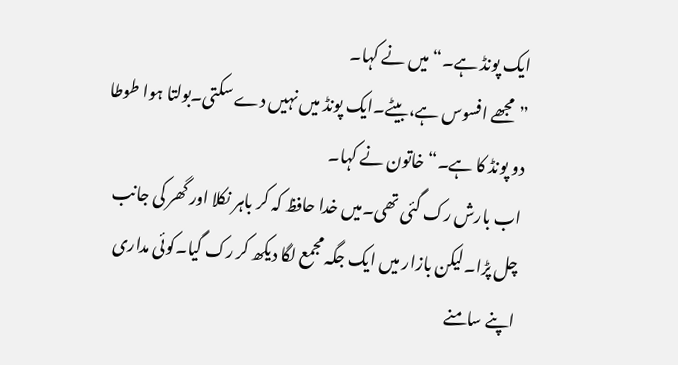ایک پونڈ ہے۔“ میں نے کہا۔
”مجھے افسوس ہے،بیٹے۔ایک پونڈ میں نہیں دے سکتی۔بولتا ہوا طوطا دو پونڈ کا ہے۔“خاتون نے کہا۔
اب بارش رک گئی تھی۔میں خدا حافظ کہ کر باہر نکلا اور گھر کی جانب چل پڑا۔لیکن بازار میں ایک جگہ مجمع لگا دیکھ کر رک گیا۔کوئی مداری اپنے سامنے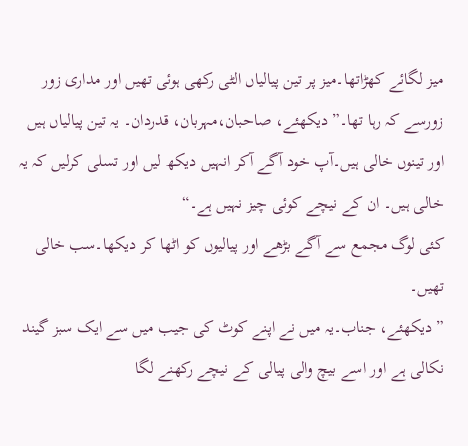میز لگائے کھڑاتھا۔میز پر تین پیالیاں الٹی رکھی ہوئی تھیں اور مداری زور زورسے کہ رہا تھا۔”دیکھئے، صاحبان،مہربان، قدردان۔ یہ تین پیالیاں ہیں اور تینوں خالی ہیں۔آپ خود آگے آکر انہیں دیکھ لیں اور تسلی کرلیں کہ یہ خالی ہیں۔ ان کے نیچے کوئی چیز نہیں ہے۔“
کئی لوگ مجمع سے آگے بڑھے اور پیالیوں کو اٹھا کر دیکھا۔سب خالی تھیں۔
”دیکھئے، جناب۔یہ میں نے اپنے کوٹ کی جیب میں سے ایک سبز گیند نکالی ہے اور اسے بیچ والی پیالی کے نیچے رکھنے لگا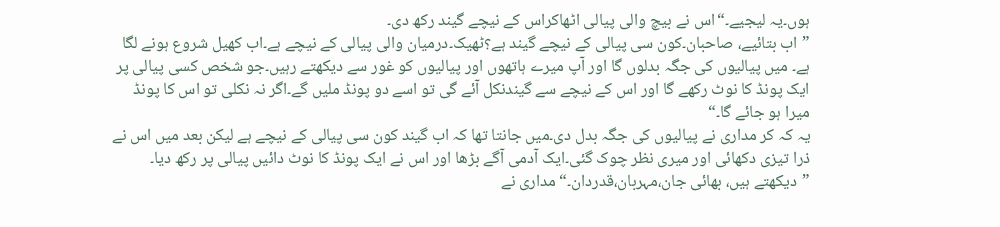ہوں۔یہ لیجیے۔“اس نے بیچ والی پیالی اٹھاکراس کے نیچے گیند رکھ دی۔
”اب بتائیے، صاحبان۔کون سی پیالی کے نیچے گیند ہے؟ٹھیک۔درمیان والی پیالی کے نیچے ہے۔اب کھیل شروع ہونے لگا ہے۔ میں پیالیوں کی جگہ بدلوں گا اور آپ میرے ہاتھوں اور پیالیوں کو غور سے دیکھتے رہیں۔جو شخص کسی پیالی پر ایک پونڈ کا نوٹ رکھے گا اور اس کے نیچے سے گیندنکل آئے گی تو اسے دو پونڈ ملیں گے۔اگر نہ نکلی تو اس کا پونڈ میرا ہو جائے گا۔“
یہ کہ کر مداری نے پیالیوں کی جگہ بدل دی۔میں جانتا تھا کہ اب گیند کون سی پیالی کے نیچے ہے لیکن بعد میں اس نے ذرا تیزی دکھائی اور میری نظر چوک گئی۔ایک آدمی آگے بڑھا اور اس نے ایک پونڈ کا نوٹ دائیں پیالی پر رکھ دیا۔
”دیکھتے ہیں، بھائی جان،مہربان،قدردان۔“مداری نے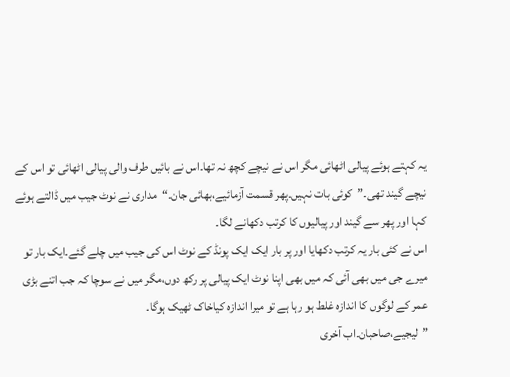یہ کہتے ہوئے پیالی اٹھائی مگر اس نے نیچے کچھ نہ تھا۔اس نے بائیں طرف والی پیالی اٹھائی تو اس کے نیچے گیند تھی۔”کوئی بات نہیں۔پھر قسمت آزمائیے،بھائی جان۔“مداری نے نوٹ جیب میں ڈالتے ہوئے کہا اور پھر سے گیند اور پیالیوں کا کرتب دکھانے لگا۔
اس نے کئی بار یہ کرتب دکھایا اور پر بار ایک ایک پونڈ کے نوٹ اس کی جیب میں چلے گئے۔ایک بار تو میرے جی میں بھی آئی کہ میں بھی اپنا نوٹ ایک پیالی پر رکھ دوں،مگر میں نے سوچا کہ جب اتنے بڑی عمر کے لوگوں کا اندازہ غلط ہو رہا ہے تو میرا اندازہ کیاخاک ٹھیک ہوگا۔
”لیجیے،صاحبان۔اب آخری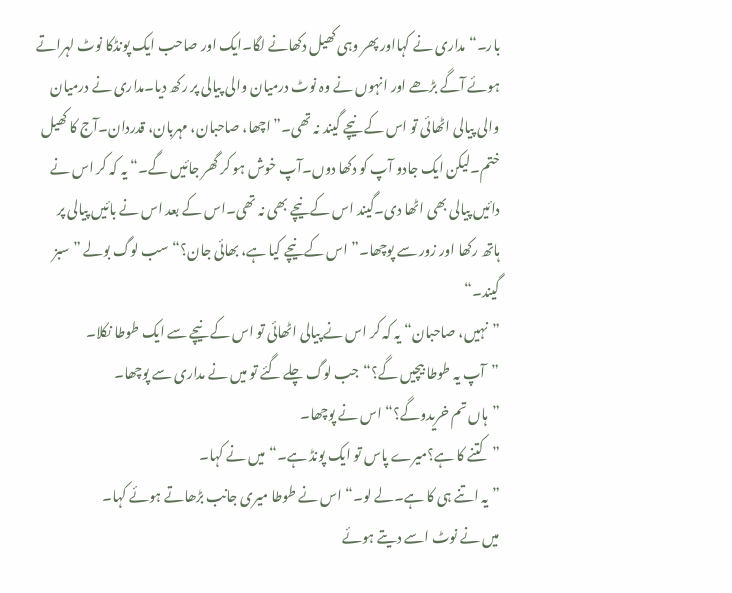بار۔“مداری نے کہااور پھر وہی کھیل دکھانے لگا۔ایک اور صاحب ایک پونڈکا نوٹ لہراتے ہوئے آگے بڑھے اور انہوں نے وہ نوٹ درمیان والی پیالی پر رکھ دیا۔مداری نے درمیان والی پیالی اٹھائی تو اس کے نیچے گیند نہ تھی۔”اچھا، صاحبان، مہربان، قدردان۔آج کا کھیل ختم۔لیکن ایک جادو آپ کو دکھا دوں۔آپ خوش ہو کر گھر جائیں گے۔“ یہ کہ کر اس نے دائیں پیالی بھی اٹھا دی۔گیند اس کے نیچے بھی نہ تھی۔اس کے بعد اس نے بائیں پیالی پر ہاتھ رکھا اور زور سے پوچھا۔”اس کے نیچے کیا ہے، بھائی جان؟“سب لوگ بولے ”سبز گیند۔“
”نہیں، صاحبان“ یہ کہ کر اس نے پیالی اٹھائی تو اس کے نیچے سے ایک طوطا نکلا۔
”آپ یہ طوطا بیچیں گے؟“جب لوگ چلے گئے تو میں نے مداری سے پوچھا۔
”ہاں تم خریدوگے؟“اس نے پوچھا۔
”کتنے کا ہے؟میرے پاس تو ایک پونڈ ہے۔“میں نے کہا۔
”یہ اتنے ہی کا ہے۔لے لو۔“اس نے طوطا میری جانب بڑھاتے ہوئے کہا۔
میں نے نوٹ اسے دیتے ہوئے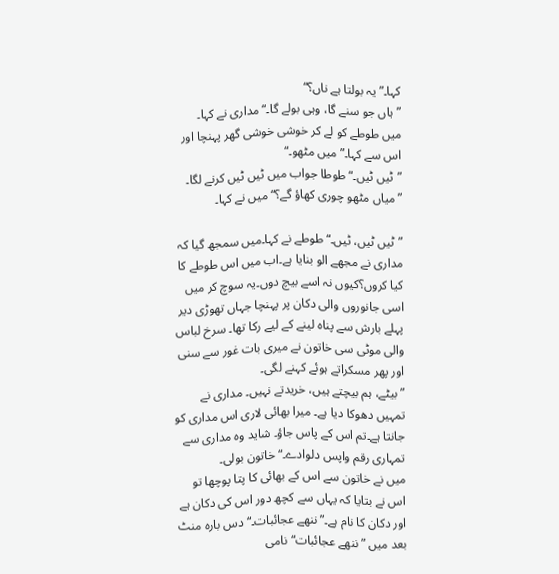کہا۔”یہ بولتا ہے ناں؟“
”ہاں جو سنے گا، وہی بولے گا۔“مداری نے کہا۔
میں طوطے کو لے کر خوشی خوشی گھر پہنچا اور اس سے کہا۔”میں مٹھو۔“
”ٹیں ٹیں۔“طوطا جواب میں ٹیں ٹیں کرنے لگا۔
”میاں مٹھو چوری کھاؤ گے؟“ میں نے کہا۔

”ٹیں ٹیں، ٹیں۔“طوطے نے کہا۔میں سمجھ گیا کہ مداری نے مجھے الو بنایا ہے۔اب میں اس طوطے کا کیا کروں؟کیوں نہ اسے بیچ دوں۔یہ سوچ کر میں اسی جانوروں والی دکان پر پہنچا جہاں تھوڑی دیر پہلے بارش سے پناہ لینے کے لیے رکا تھا۔ سرخ لباس والی موٹی سی خاتون نے میری بات غور سے سنی اور پھر مسکراتے ہوئے کہنے لگی۔
”بیٹے، ہم بیچتے ہیں، خریدتے نہیں۔ مداری نے تمہیں دھوکا دیا ہے۔ میرا بھائی لاری اس مداری کو جانتا ہے۔تم اس کے پاس جاؤ۔ شاید وہ مداری سے تمہاری رقم واپس دلوادے۔“خاتون بولی۔
میں نے خاتون سے اس کے بھائی کا پتا پوچھا تو اس نے بتایا کہ یہاں سے کچھ دور اس کی دکان ہے اور دکان کا نام ہے۔”ننھے عجائبات۔“دس بارہ منٹ بعد میں ”ننھے عجائبات“نامی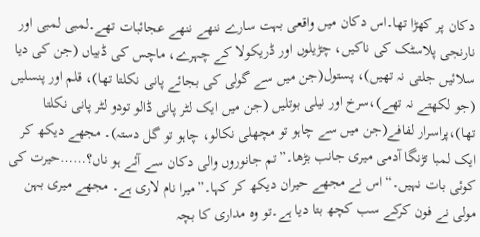دکان پر کھڑا تھا۔اس دکان میں واقعی بہت سارے ننھے ننھے عجائبات تھے۔لمبی لمبی اور نارنجی پلاسٹک کی ناکیں، چڑیلوں اور ڈریکولا کے چہرے، ماچس کی ڈبیاں (جن کی دیا سلائیں جلتی نہ تھیں)، پستول(جن میں سے گولی کی بجائے پانی نکلتا تھا)، قلم اور پنسلیں (جو لکھتے نہ تھے)،سرخ اور نیلی بوتلیں (جن میں ایک لٹر پانی ڈالو تودو لٹر پانی نکلتا تھا)،پراسرار لفافے(جن میں سے چاہو تو مچھلی نکالو، چاہو تو گل دستہ)۔ مجھے دیکھ کر ایک لمبا تڑنگا آدمی میری جانب بڑھا۔”تم جانوروں والی دکان سے آئے ہو ناں؟……حیرت کی کوئی بات نہیں۔“اس نے مجھے حیران دیکھ کر کہا۔”میرا نام لاری ہے۔ مجھے میری بہن مولی نے فون کرکے سب کچھ بتا دیا ہے۔تو وہ مداری کا بچہ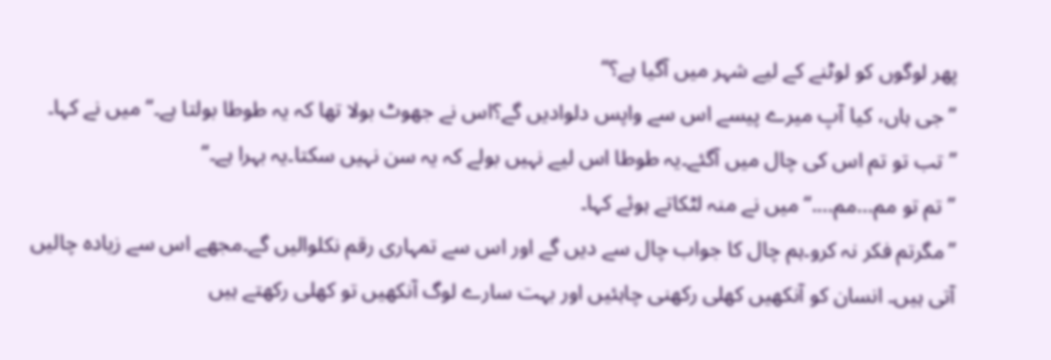پھر لوگوں کو لوٹنے کے لیے شہر میں آگیا ہے؟“
”جی ہاں، کیا آپ میرے پیسے اس سے واپس دلوادیں گے؟اس نے جھوٹ بولا تھا کہ یہ طوطا بولتا ہے۔“میں نے کہا۔
”تب تو تم اس کی چال میں آگئے۔یہ طوطا اس لیے نہیں بولے کہ یہ سن نہیں سکتا۔یہ بہرا ہے۔“
”تم تو مم…مم….“میں نے منہ لٹکاتے ہوئے کہا۔
”مگرتم فکر نہ کرو۔ہم چال کا جواب چال سے دیں گے اور اس سے تمہاری رقم نکلوالیں گے۔مجھے اس سے زیادہ چالیں آتی ہیں۔ انسان کو آنکھیں کھلی رکھنی چاہئیں اور بہت سارے لوگ آنکھیں تو کھلی رکھتے ہیں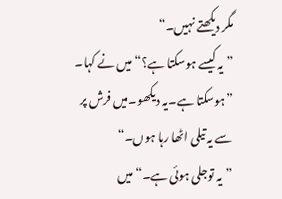مگر دیکھتے نہیں۔“
”یہ کیسے ہوسکتا ہے؟“ میں نے کہا۔
”ہوسکتا ہے۔یہ دیکھو۔میں فرش پر سے یہ تیلی اٹھا رہا ہوں۔“
”یہ توجلی ہوئی ہے۔“ میں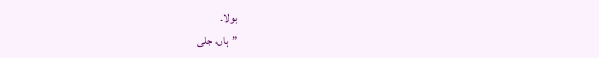بولا۔
”ہاں، جلی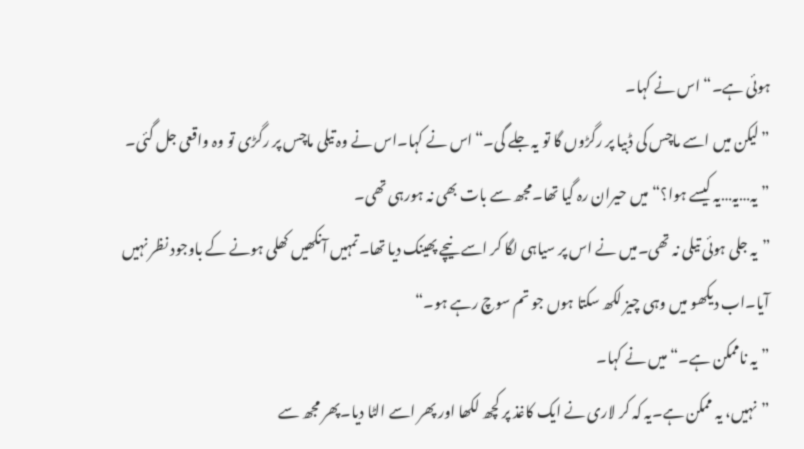ہوئی ہے۔“ اس نے کہا۔
”لیکن میں اسے ماچس کی ڈبیا پر رگڑوں گا تو یہ جلے گی۔“اس نے کہا۔اس نے وہ تیلی ماچس پر رگڑی تو وہ واقعی جل گئی۔
”یہ…یہ…یہ کیسے ہوا؟“میں حیران رہ گیا تھا۔مجھ سے بات بھی نہ ہورہی تھی۔
”یہ جلی ہوئی تیلی نہ تھی۔میں نے اس پر سیاہی لگا کر اسے نیچے پھینک دیا تھا۔تمہیں آنکھیں کھلی ہونے کے باوجود نظر نہیں آیا۔اب دیکھو میں وہی چیز لکھ سکتا ہوں جو تم سوچ رہے ہو۔“
”یہ ناممکن ہے۔“ میں نے کہا۔
”نہیں، یہ ممکن ہے۔یہ کہ کر لاری نے ایک کاغذ پر کچھ لکھا اور پھر اسے الٹا دیا۔پھر مجھ سے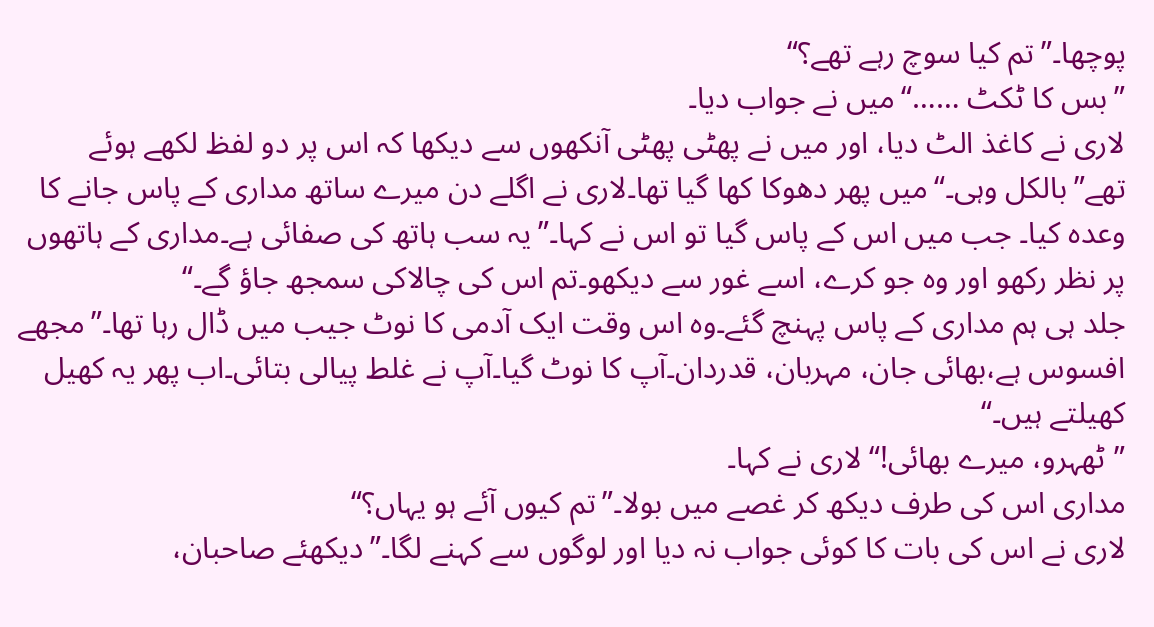پوچھا۔”تم کیا سوچ رہے تھے؟“
”بس کا ٹکٹ ……“میں نے جواب دیا۔
لاری نے کاغذ الٹ دیا، اور میں نے پھٹی پھٹی آنکھوں سے دیکھا کہ اس پر دو لفظ لکھے ہوئے تھے”بالکل وہی۔“میں پھر دھوکا کھا گیا تھا۔لاری نے اگلے دن میرے ساتھ مداری کے پاس جانے کا وعدہ کیا۔ جب میں اس کے پاس گیا تو اس نے کہا۔”یہ سب ہاتھ کی صفائی ہے۔مداری کے ہاتھوں پر نظر رکھو اور وہ جو کرے، اسے غور سے دیکھو۔تم اس کی چالاکی سمجھ جاؤ گے۔“
جلد ہی ہم مداری کے پاس پہنچ گئے۔وہ اس وقت ایک آدمی کا نوٹ جیب میں ڈال رہا تھا۔”مجھے افسوس ہے،بھائی جان، مہربان، قدردان۔آپ کا نوٹ گیا۔آپ نے غلط پیالی بتائی۔اب پھر یہ کھیل کھیلتے ہیں۔“
”ٹھہرو، میرے بھائی!“لاری نے کہا۔
مداری اس کی طرف دیکھ کر غصے میں بولا۔”تم کیوں آئے ہو یہاں؟“
لاری نے اس کی بات کا کوئی جواب نہ دیا اور لوگوں سے کہنے لگا۔”دیکھئے صاحبان،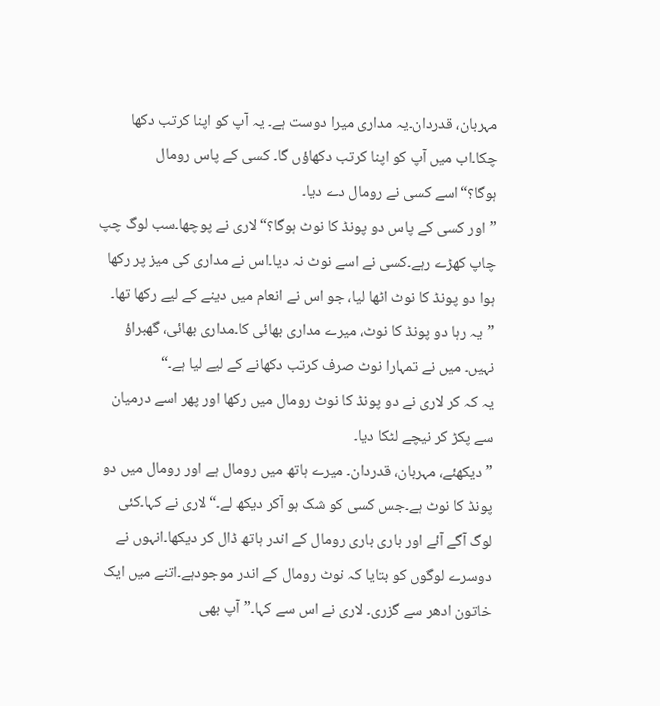مہربان، قدردان۔یہ مداری میرا دوست ہے۔ یہ آپ کو اپنا کرتب دکھا چکا۔اب میں آپ کو اپنا کرتب دکھاؤں گا۔ کسی کے پاس رومال ہوگا؟“اسے کسی نے رومال دے دیا۔
”اور کسی کے پاس دو پونڈ کا نوٹ ہوگا؟“لاری نے پوچھا۔سب لوگ چپ چاپ کھڑے رہے۔کسی نے اسے نوٹ نہ دیا۔اس نے مداری کی میز پر رکھا ہوا دو پونڈ کا نوٹ اٹھا لیا، جو اس نے انعام میں دینے کے لیے رکھا تھا۔ ”یہ رہا دو پونڈ کا نوٹ، میرے مداری بھائی کا۔مداری بھائی، گھبراؤ نہیں۔ میں نے تمہارا نوٹ صرف کرتب دکھانے کے لیے لیا ہے۔“
یہ کہ کر لاری نے دو پونڈ کا نوٹ رومال میں رکھا اور پھر اسے درمیان سے پکڑ کر نیچے لٹکا دیا۔
”دیکھئے، مہربان، قدردان۔ میرے ہاتھ میں رومال ہے اور رومال میں دو پونڈ کا نوٹ ہے۔جس کسی کو شک ہو آکر دیکھ لے۔“لاری نے کہا۔کئی لوگ آگے آئے اور باری باری رومال کے اندر ہاتھ ڈال کر دیکھا۔انہوں نے دوسرے لوگوں کو بتایا کہ نوٹ رومال کے اندر موجودہے۔اتنے میں ایک خاتون ادھر سے گزری۔ لاری نے اس سے کہا۔”آپ بھی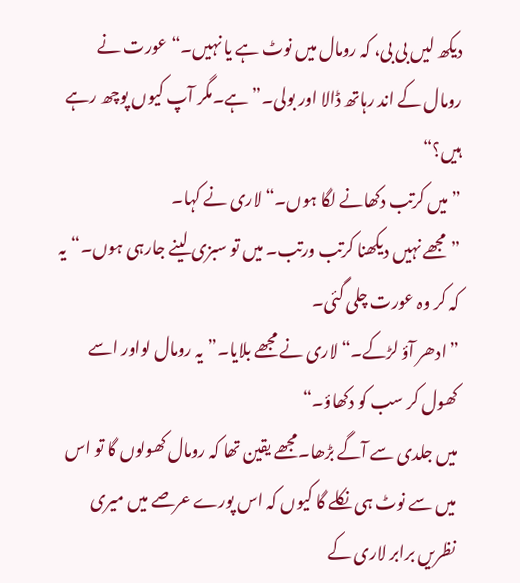دیکھ لیں بی بی، کہ رومال میں نوٹ ہے یا نہیں۔“عورت نے رومال کے اند رہاتھ ڈالا اور بولی۔”ہے۔مگر آپ کیوں پوچھ رہے ہیں؟“
”میں کرتب دکھانے لگا ہوں۔“ لاری نے کہا۔
”مجھے نہیں دیکھنا کرتب ورتب۔ میں تو سبزی لینے جارہی ہوں۔“یہ کہ کر وہ عورت چلی گئی۔
”ادھر آؤ لڑکے۔“ لاری نے مجھے بلایا۔”یہ رومال لواور اسے کھول کر سب کو دکھاؤ۔“
میں جلدی سے آگے بڑھا۔مجھے یقین تھا کہ رومال کھولوں گا تو اس میں سے نوٹ ہی نکلے گا کیوں کہ اس پورے عرصے میں میری نظریں برابر لاری کے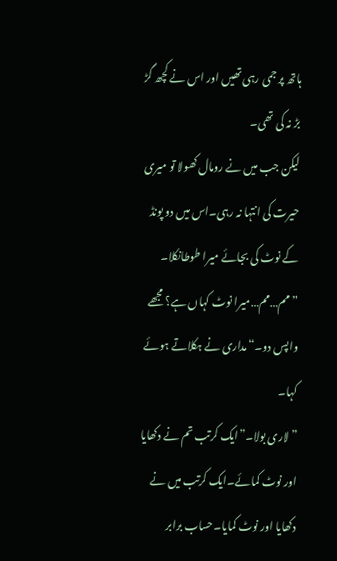ہاتھ پر جمی رہی تھیں اور اس نے کچھ گڑ بڑ نہ کی تھی۔
لیکن جب میں نے رومال کھولا تو میری حیرت کی انتہا نہ رہی۔اس میں دو پونڈ کے نوٹ کی بجائے میرا طوطانکلا۔
”مم…مم…میرا نوٹ کہاں ہے؟ مجھے واپس دو۔“مداری نے ہکلاتے ہوئے کہا۔
”لاری بولا۔”ایک کرتب تم نے دکھایا اور نوٹ کمائے۔ایک کرتب میں نے دکھایا اور نوٹ کمایا۔حساب برابر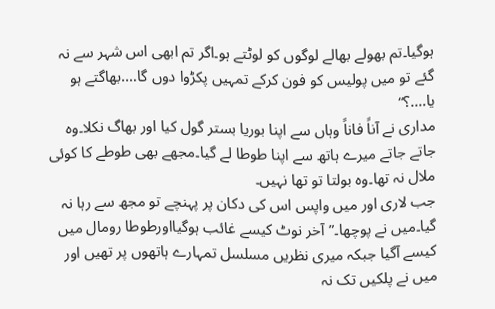ہوگیا۔تم بھولے بھالے لوگوں کو لوٹتے ہو۔اگر تم ابھی اس شہر سے نہ گئے تو میں پولیس کو فون کرکے تمہیں پکڑوا دوں گا….بھاگتے ہو یا….؟“
مداری نے آناً فاناً وہاں سے اپنا بوریا بستر گول کیا اور بھاگ نکلا۔وہ جاتے جاتے میرے ہاتھ سے اپنا طوطا لے گیا۔مجھے بھی طوطے کا کوئی ملال نہ تھا۔وہ بولتا تو تھا نہیں۔
جب لاری اور میں واپس اس کی دکان پر پہنچے تو مجھ سے رہا نہ گیا۔میں نے پوچھا۔”آخر نوٹ کیسے غائب ہوگیااورطوطا رومال میں کیسے آگیا جبکہ میری نظریں مسلسل تمہارے ہاتھوں پر تھیں اور میں نے پلکیں تک نہ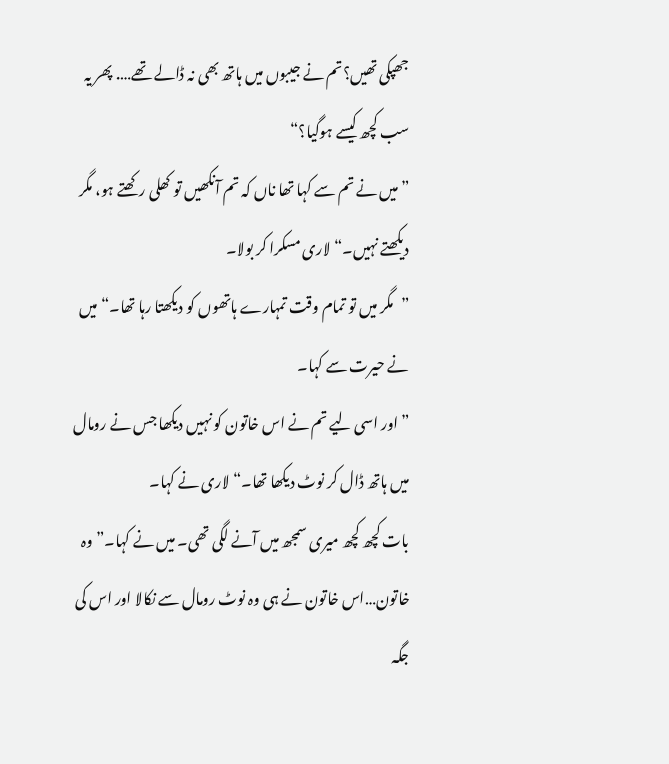جھپکی تھیں؟تم نے جیبوں میں ہاتھ بھی نہ ڈالے تھے…. پھر یہ سب کچھ کیسے ہوگیا؟“
”میں نے تم سے کہا تھا ناں کہ تم آنکھیں تو کھلی رکھتے ہو، مگر دیکھتے نہیں۔“لاری مسکرا کر بولا۔
”مگر میں تو تمام وقت تمہارے ہاتھوں کو دیکھتا رہا تھا۔“میں نے حیرت سے کہا۔
”اور اسی لیے تم نے اس خاتون کو نہیں دیکھا جس نے رومال میں ہاتھ ڈال کر نوٹ دیکھا تھا۔“لاری نے کہا۔
بات کچھ کچھ میری سمجھ میں آنے لگی تھی۔ میں نے کہا۔”وہ خاتون…اس خاتون نے ہی وہ نوٹ رومال سے نکالا اور اس کی جگہ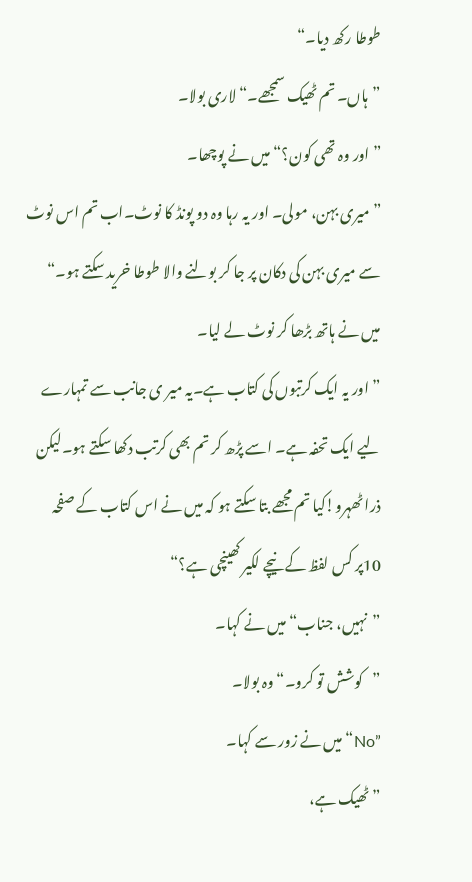طوطا رکھ دیا۔“
”ہاں۔ تم ٹھیک سمجھے۔“ لاری بولا۔
”اور وہ تھی کون؟“ میں نے پوچھا۔
”میری بہن، مولی۔ اور یہ رہا وہ دو پونڈ کا نوٹ۔اب تم اس نوٹ سے میری بہن کی دکان پر جا کر بولنے والا طوطا خرید سکتے ہو۔“ میں نے ہاتھ بڑھا کر نوٹ لے لیا۔
”اور یہ ایک کرتبوں کی کتاب ہے۔یہ میر ی جانب سے تمہارے لیے ایک تحفہ ہے۔ اسے پڑھ کر تم بھی کرتب دکھا سکتے ہو۔لیکن ذرا ٹھہرو!کیا تم مجھے بتا سکتے ہو کہ میں نے اس کتاب کے صفحہ 10پر کس لفظ کے نیچے لکیر کھینچی ہے؟“
”نہیں، جناب“ میں نے کہا۔
”کوشش تو کرو۔“وہ بولا۔
”No“میں نے زور سے کہا۔
”ٹھیک ہے،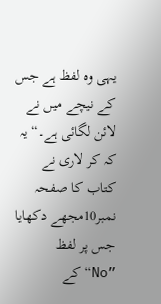یہی وہ لفظ ہے جس کے نیچے میں نے لائن لگائی ہے۔“یہ کہ کر لاری نے کتاب کا صفحہ نمبر10مجھے دکھایا جس پر لفظ ”No“کے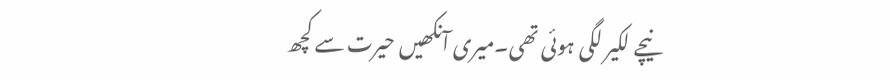نیچے لکیر لگی ہوئی تھی۔میری آنکھیں حیرت سے کچھ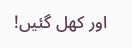اور کھل گئیں!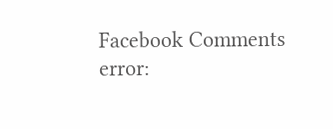Facebook Comments
error: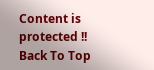Content is protected !!
Back To Top